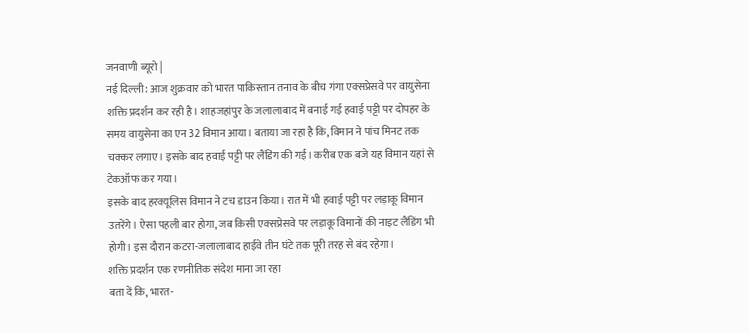जनवाणी ब्यूरो |
नई दिल्ली: आज शुक्रवार को भारत पाकिस्तान तनाव के बीच गंगा एक्सप्रेसवे पर वायुसेना शक्ति प्रदर्शन कर रही है। शाहजहांपुर के जलालाबाद में बनाई गई हवाई पट्टी पर दोपहर के समय वायुसेना का एन 32 विमान आया। बताया जा रहा है कि, विमान ने पांच मिनट तक चक्कर लगाए। इसके बाद हवाई पट्टी पर लैंडिंग की गई। करीब एक बजे यह विमान यहां से टेकऑफ कर गया।
इसके बाद हरक्यूलिस विमान ने टच डाउन किया। रात में भी हवाई पट्टी पर लड़ाकू विमान उतरेंगे। ऐसा पहली बार होगा, जब किसी एक्सप्रेसवे पर लड़ाकू विमानों की नाइट लैंडिंग भी होगी। इस दौरान कटरा-जलालाबाद हाईवे तीन घंटे तक पूरी तरह से बंद रहेगा।
शक्ति प्रदर्शन एक रणनीतिक संदेश माना जा रहा
बता दें कि, भारत-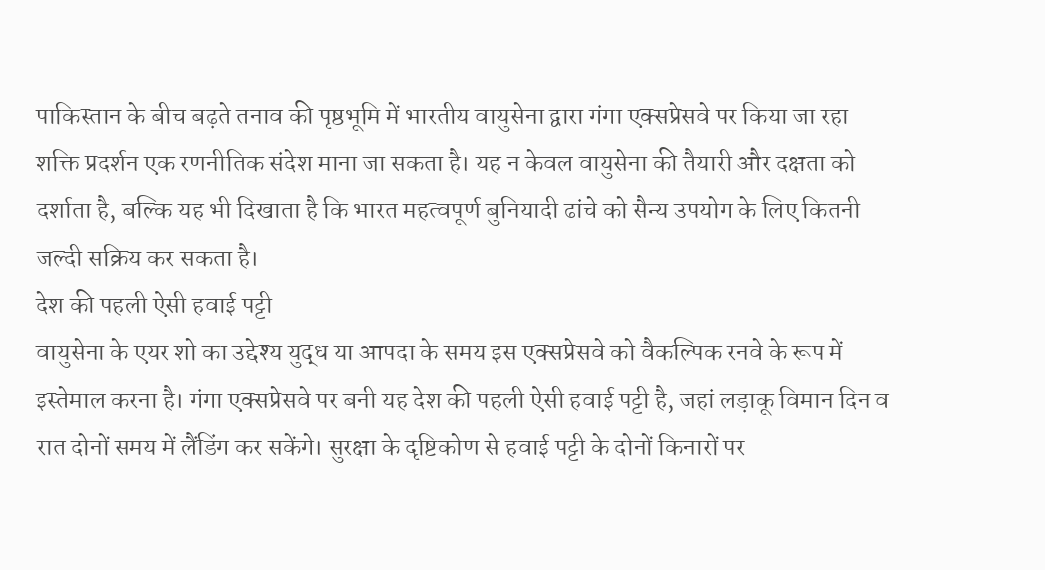पाकिस्तान के बीच बढ़ते तनाव की पृष्ठभूमि में भारतीय वायुसेना द्वारा गंगा एक्सप्रेसवे पर किया जा रहा शक्ति प्रदर्शन एक रणनीतिक संदेश माना जा सकता है। यह न केवल वायुसेना की तैयारी और दक्षता को दर्शाता है, बल्कि यह भी दिखाता है कि भारत महत्वपूर्ण बुनियादी ढांचे को सैन्य उपयोग के लिए कितनी जल्दी सक्रिय कर सकता है।
देश की पहली ऐसी हवाई पट्टी
वायुसेना के एयर शो का उद्देश्य युद्ध या आपदा के समय इस एक्सप्रेसवे को वैकल्पिक रनवे के रूप में इस्तेमाल करना है। गंगा एक्सप्रेसवे पर बनी यह देश की पहली ऐसी हवाई पट्टी है, जहां लड़ाकू विमान दिन व रात दोनों समय में लैंडिंग कर सकेंगे। सुरक्षा के दृष्टिकोण से हवाई पट्टी के दोनों किनारों पर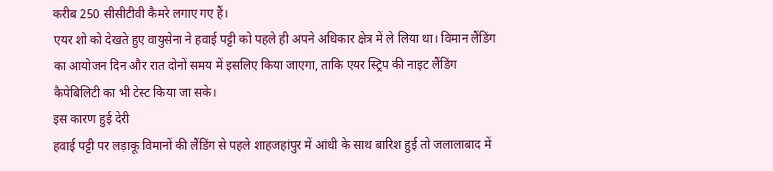करीब 250 सीसीटीवी कैमरे लगाए गए हैं।
एयर शो को देखते हुए वायुसेना ने हवाई पट्टी को पहले ही अपने अधिकार क्षेत्र में ले लिया था। विमान लैंडिंग का आयोजन दिन और रात दोनों समय में इसलिए किया जाएगा, ताकि एयर स्ट्रिप की नाइट लैंडिंग कैपेबिलिटी का भी टेस्ट किया जा सके।
इस कारण हुई देरी
हवाई पट्टी पर लड़ाकू विमानों की लैंडिंग से पहले शाहजहांपुर में आंधी के साथ बारिश हुई तो जलालाबाद में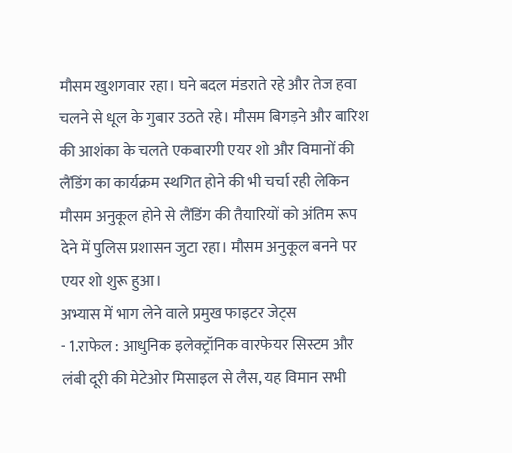मौसम खुशगवार रहा। घने बदल मंडराते रहे और तेज हवा चलने से धूल के गुबार उठते रहे। मौसम बिगड़ने और बारिश की आशंका के चलते एकबारगी एयर शो और विमानों की लैंडिंग का कार्यक्रम स्थगित होने की भी चर्चा रही लेकिन मौसम अनुकूल होने से लैंडिंग की तैयारियों को अंतिम रूप देने में पुलिस प्रशासन जुटा रहा। मौसम अनुकूल बनने पर एयर शो शुरू हुआ।
अभ्यास में भाग लेने वाले प्रमुख फाइटर जेट्स
- 1.राफेल : आधुनिक इलेक्ट्रॉनिक वारफेयर सिस्टम और लंबी दूरी की मेटेओर मिसाइल से लैस, यह विमान सभी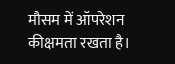मौसम में ऑपरेशन कीक्षमता रखता है।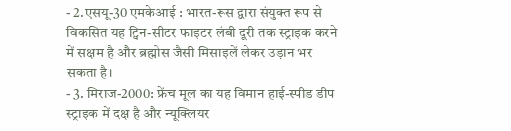- 2.एसयू-30 एमकेआई : भारत-रूस द्वारा संयुक्त रूप से विकसित यह ट्विन-सीटर फाइटर लंबी दूरी तक स्ट्राइक करने में सक्षम है और ब्रह्मोस जैसी मिसाइलें लेकर उड़ान भर सकता है।
- 3. मिराज-2000: फ्रेंच मूल का यह विमान हाई-स्पीड डीप स्ट्राइक में दक्ष है और न्यूक्लियर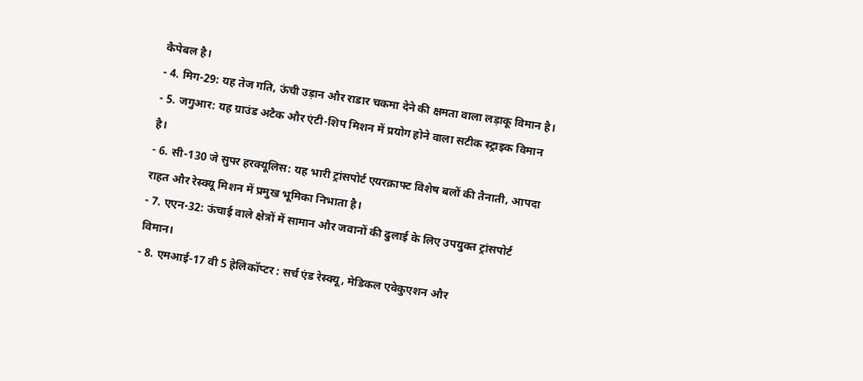कैपेबल है।
- 4. मिग-29: यह तेज गति, ऊंची उड़ान और राडार चकमा देने की क्षमता वाला लड़ाकू विमान है।
- 5. जगुआर: यह ग्राउंड अटैक और एंटी-शिप मिशन में प्रयोग होने वाला सटीक स्ट्राइक विमान है।
- 6. सी-130 जे सुपर हरक्यूलिस: यह भारी ट्रांसपोर्ट एयरक्राफ्ट विशेष बलों की तैनाती, आपदा राहत और रेस्क्यू मिशन में प्रमुख भूमिका निभाता है।
- 7. एएन-32: ऊंचाई वाले क्षेत्रों में सामान और जवानों की ढुलाई के लिए उपयुक्त ट्रांसपोर्ट विमान।
- 8. एमआई-17 वी 5 हेलिकॉप्टर : सर्च एंड रेस्क्यू, मेडिकल एवेकुएशन और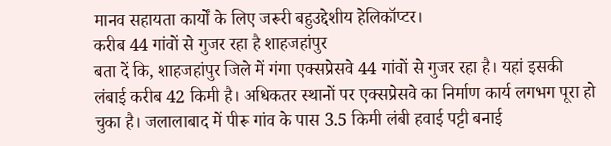मानव सहायता कार्यों के लिए जरूरी बहुउद्देशीय हेलिकॉप्टर।
करीब 44 गांवों से गुजर रहा है शाहजहांपुर
बता दें कि, शाहजहांपुर जिले में गंगा एक्सप्रेसवे 44 गांवों से गुजर रहा है। यहां इसकी लंबाई करीब 42 किमी है। अधिकतर स्थानों पर एक्सप्रेसवे का निर्माण कार्य लगभग पूरा हो चुका है। जलालाबाद में पीरू गांव के पास 3.5 किमी लंबी हवाई पट्टी बनाई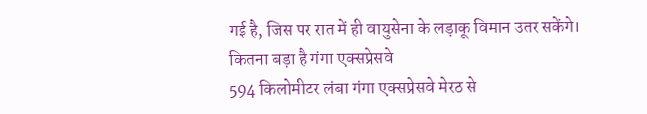गई है, जिस पर रात में ही वायुसेना के लड़ाकू विमान उतर सकेंगे।
कितना बड़ा है गंगा एक्सप्रेसवे
594 किलोमीटर लंबा गंगा एक्सप्रेसवे मेरठ से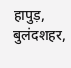हापुड़, बुलंदशहर,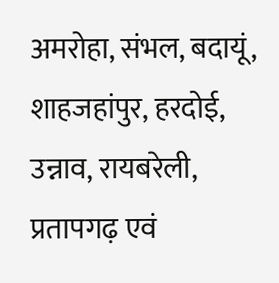अमरोहा, संभल, बदायूं, शाहजहांपुर, हरदोई, उन्नाव, रायबरेली, प्रतापगढ़ एवं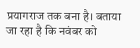प्रयागराज तक बना है। बताया जा रहा है कि नवंबर को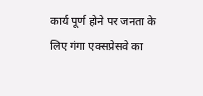कार्य पूर्ण होने पर जनता के लिए गंगा एक्सप्रेसवे का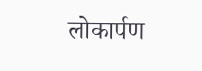लोकार्पण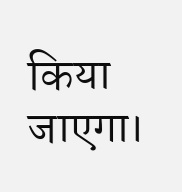किया जाएगा।